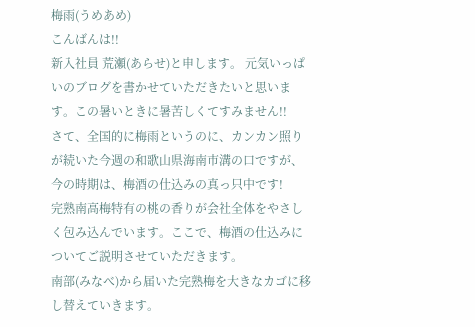梅雨(うめあめ)
こんばんは!!
新入社員 荒瀬(あらせ)と申します。 元気いっぱいのブログを書かせていただきたいと思います。この暑いときに暑苦しくてすみません!!
さて、全国的に梅雨というのに、カンカン照りが続いた今週の和歌山県海南市溝の口ですが、今の時期は、梅酒の仕込みの真っ只中です!
完熟南高梅特有の桃の香りが会社全体をやさしく包み込んでいます。ここで、梅酒の仕込みについてご説明させていただきます。
南部(みなべ)から届いた完熟梅を大きなカゴに移し替えていきます。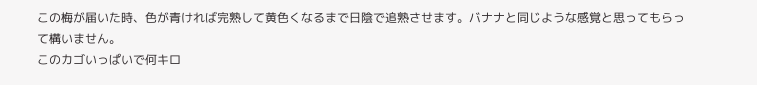この梅が届いた時、色が青ければ完熟して黄色くなるまで日陰で追熟させます。バナナと同じような感覚と思ってもらって構いません。
このカゴいっぱいで何キロ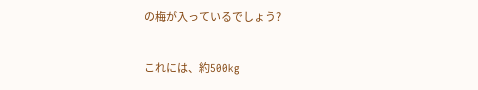の梅が入っているでしょう?

これには、約500kg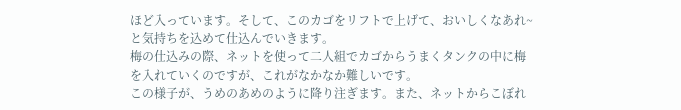ほど入っています。そして、このカゴをリフトで上げて、おいしくなあれ~と気持ちを込めて仕込んでいきます。
梅の仕込みの際、ネットを使って二人組でカゴからうまくタンクの中に梅を入れていくのですが、これがなかなか難しいです。
この様子が、うめのあめのように降り注ぎます。また、ネットからこぼれ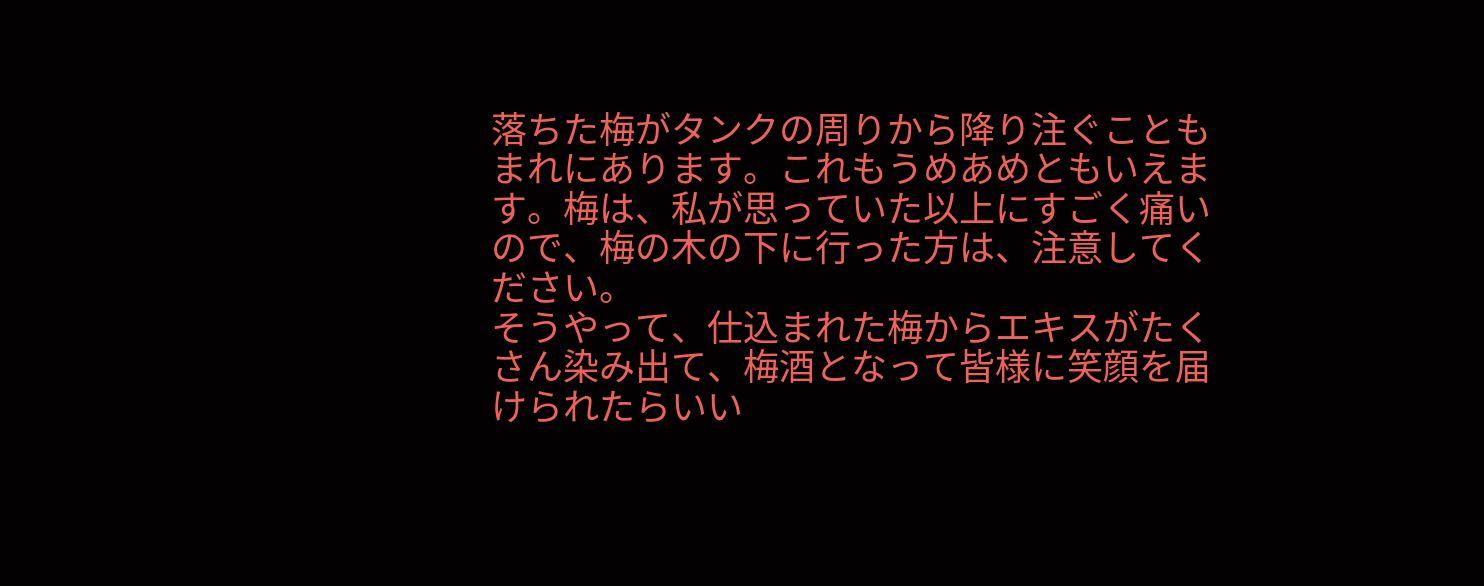落ちた梅がタンクの周りから降り注ぐこともまれにあります。これもうめあめともいえます。梅は、私が思っていた以上にすごく痛いので、梅の木の下に行った方は、注意してください。
そうやって、仕込まれた梅からエキスがたくさん染み出て、梅酒となって皆様に笑顔を届けられたらいい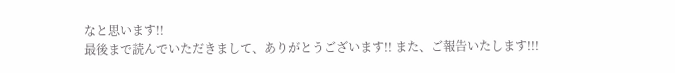なと思います!!
最後まで読んでいただきまして、ありがとうございます!! また、ご報告いたします!!!